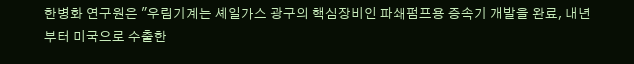한병화 연구원은 "우림기계는 셰일가스 광구의 핵심장비인 파쇄펌프용 증속기 개발을 완료, 내년부터 미국으로 수출한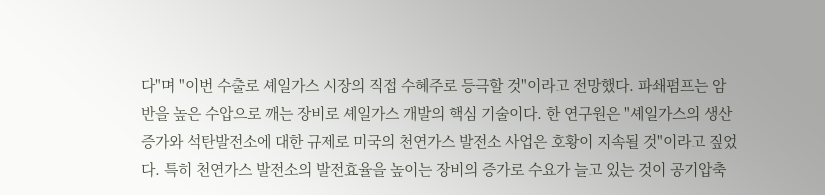다"며 "이번 수출로 셰일가스 시장의 직접 수혜주로 등극할 것"이라고 전망했다. 파쇄펌프는 암반을 높은 수압으로 깨는 장비로 셰일가스 개발의 핵심 기술이다. 한 연구원은 "셰일가스의 생산증가와 석탄발전소에 대한 규제로 미국의 천연가스 발전소 사업은 호황이 지속될 것"이라고 짚었다. 특히 천연가스 발전소의 발전효율을 높이는 장비의 증가로 수요가 늘고 있는 것이 공기압축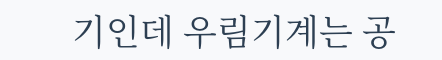기인데 우림기계는 공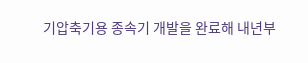기압축기용 종속기 개발을 완료해 내년부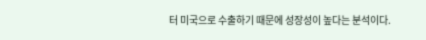터 미국으로 수출하기 때문에 성장성이 높다는 분석이다.